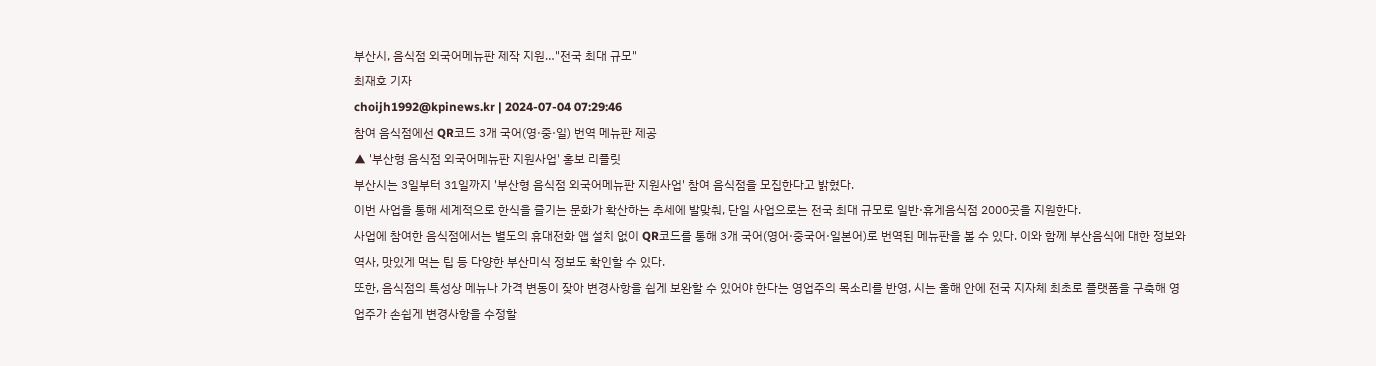부산시, 음식점 외국어메뉴판 제작 지원…"전국 최대 규모"
최재호 기자
choijh1992@kpinews.kr | 2024-07-04 07:29:46
참여 음식점에선 QR코드 3개 국어(영·중·일) 번역 메뉴판 제공
▲ '부산형 음식점 외국어메뉴판 지원사업' 홍보 리플릿
부산시는 3일부터 31일까지 '부산형 음식점 외국어메뉴판 지원사업' 참여 음식점을 모집한다고 밝혔다.
이번 사업을 통해 세계적으로 한식을 즐기는 문화가 확산하는 추세에 발맞춰, 단일 사업으로는 전국 최대 규모로 일반·휴게음식점 2000곳을 지원한다.
사업에 참여한 음식점에서는 별도의 휴대전화 앱 설치 없이 QR코드를 통해 3개 국어(영어·중국어·일본어)로 번역된 메뉴판을 볼 수 있다. 이와 함께 부산음식에 대한 정보와 역사, 맛있게 먹는 팁 등 다양한 부산미식 정보도 확인할 수 있다.
또한, 음식점의 특성상 메뉴나 가격 변동이 잦아 변경사항을 쉽게 보완할 수 있어야 한다는 영업주의 목소리를 반영, 시는 올해 안에 전국 지자체 최초로 플랫폼을 구축해 영업주가 손쉽게 변경사항을 수정할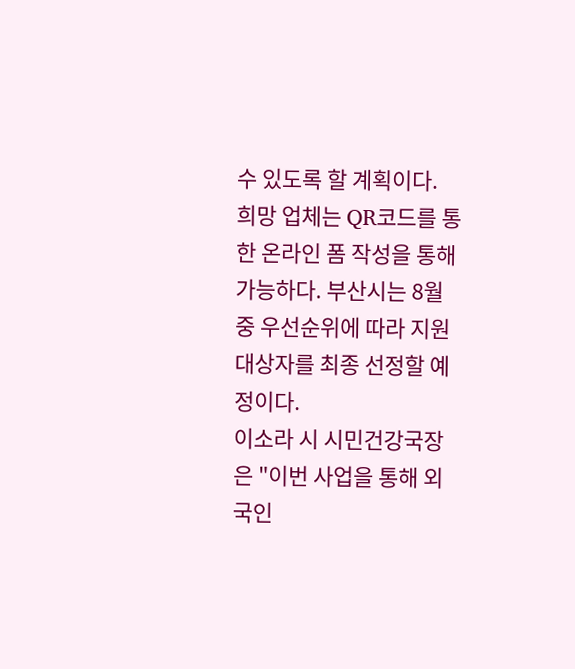수 있도록 할 계획이다.
희망 업체는 QR코드를 통한 온라인 폼 작성을 통해 가능하다. 부산시는 8월 중 우선순위에 따라 지원대상자를 최종 선정할 예정이다.
이소라 시 시민건강국장은 "이번 사업을 통해 외국인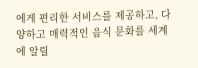에게 편리한 서비스를 제공하고, 다양하고 매력적인 음식 문화를 세계에 알릴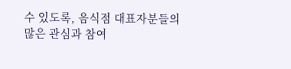수 있도록, 음식점 대표자분들의 많은 관심과 참여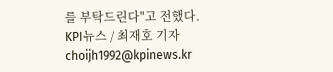를 부탁드린다"고 전했다.
KPI뉴스 / 최재호 기자 choijh1992@kpinews.kr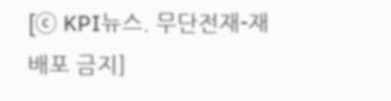[ⓒ KPI뉴스. 무단전재-재배포 금지]